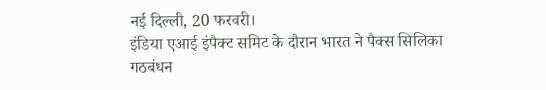नई दिल्ली, 20 फरवरी।
इंडिया एआई इंपैक्ट समिट के दौरान भारत ने पैक्स सिलिका गठबंधन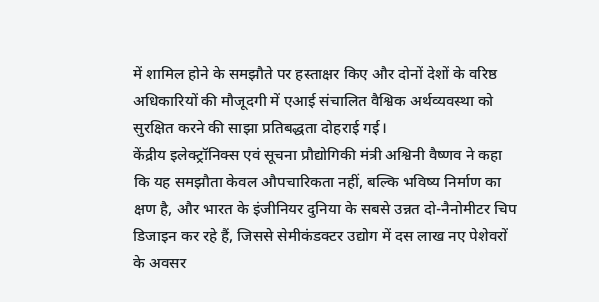में शामिल होने के समझौते पर हस्ताक्षर किए और दोनों देशों के वरिष्ठ अधिकारियों की मौजूदगी में एआई संचालित वैश्विक अर्थव्यवस्था को सुरक्षित करने की साझा प्रतिबद्धता दोहराई गई।
केंद्रीय इलेक्ट्रॉनिक्स एवं सूचना प्रौद्योगिकी मंत्री अश्विनी वैष्णव ने कहा कि यह समझौता केवल औपचारिकता नहीं, बल्कि भविष्य निर्माण का क्षण है, और भारत के इंजीनियर दुनिया के सबसे उन्नत दो-नैनोमीटर चिप डिजाइन कर रहे हैं, जिससे सेमीकंडक्टर उद्योग में दस लाख नए पेशेवरों के अवसर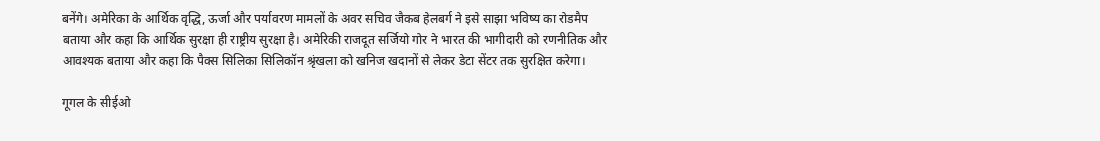बनेंगे। अमेरिका के आर्थिक वृद्धि, ऊर्जा और पर्यावरण मामलों के अवर सचिव जैकब हेलबर्ग ने इसे साझा भविष्य का रोडमैप बताया और कहा कि आर्थिक सुरक्षा ही राष्ट्रीय सुरक्षा है। अमेरिकी राजदूत सर्जियो गोर ने भारत की भागीदारी को रणनीतिक और आवश्यक बताया और कहा कि पैक्स सिलिका सिलिकॉन श्रृंखला को खनिज खदानों से लेकर डेटा सेंटर तक सुरक्षित करेगा।

गूगल के सीईओ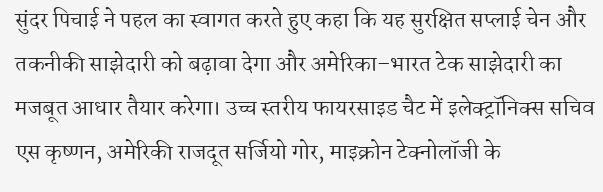सुंदर पिचाई ने पहल का स्वागत करते हुए कहा कि यह सुरक्षित सप्लाई चेन और तकनीकी साझेदारी को बढ़ावा देगा और अमेरिका–भारत टेक साझेदारी का मजबूत आधार तैयार करेगा। उच्च स्तरीय फायरसाइड चैट में इलेक्ट्रॉनिक्स सचिव एस कृष्णन, अमेरिकी राजदूत सर्जियो गोर, माइक्रोन टेक्नोलॉजी के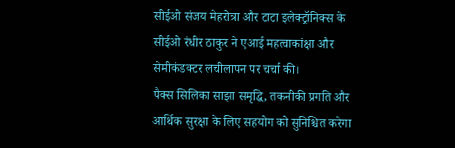सीईओ संजय मेहरोत्रा और टाटा इलेक्ट्रॉनिक्स के सीईओ रंधीर ठाकुर ने एआई महत्वाकांक्षा और सेमीकंडक्टर लचीलापन पर चर्चा की।
पैक्स सिलिका साझा समृद्धि, तकनीकी प्रगति और आर्थिक सुरक्षा के लिए सहयोग को सुनिश्चित करेगा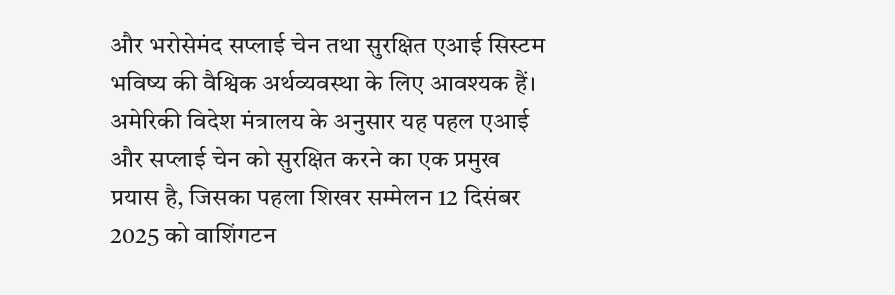और भरोसेमंद सप्लाई चेन तथा सुरक्षित एआई सिस्टम भविष्य की वैश्विक अर्थव्यवस्था के लिए आवश्यक हैं। अमेरिकी विदेश मंत्रालय के अनुसार यह पहल एआई और सप्लाई चेन को सुरक्षित करने का एक प्रमुख प्रयास है, जिसका पहला शिखर सम्मेलन 12 दिसंबर 2025 को वाशिंगटन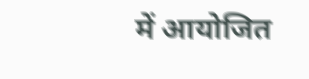में आयोजित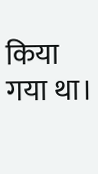किया गया था।